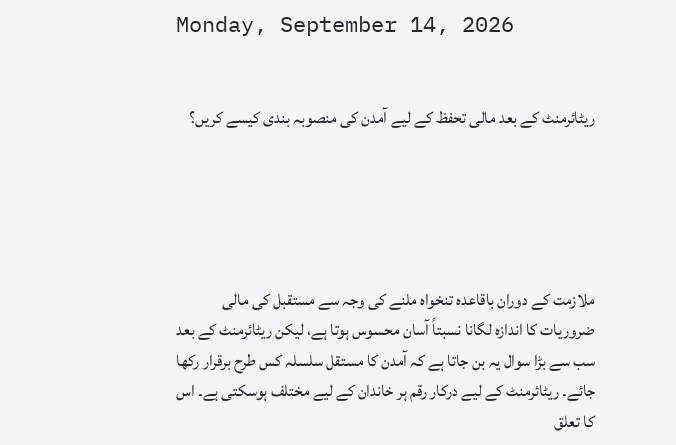Monday, September 14, 2026


ریٹائرمنٹ کے بعد مالی تحفظ کے لیے آمدن کی منصوبہ بندی کیسے کریں؟





ملازمت کے دوران باقاعدہ تنخواہ ملنے کی وجہ سے مستقبل کی مالی ضروریات کا اندازہ لگانا نسبتاً آسان محسوس ہوتا ہے، لیکن ریٹائرمنٹ کے بعد سب سے بڑا سوال یہ بن جاتا ہے کہ آمدن کا مستقل سلسلہ کس طرح برقرار رکھا جائے۔ ریٹائرمنٹ کے لیے درکار رقم ہر خاندان کے لیے مختلف ہوسکتی ہے۔ اس کا تعلق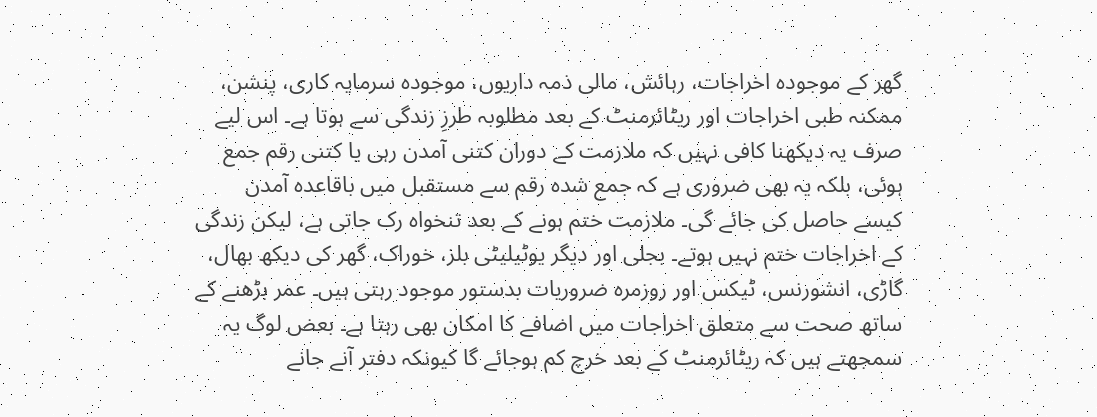گھر کے موجودہ اخراجات، رہائش، مالی ذمہ داریوں، موجودہ سرمایہ کاری، پنشن، ممکنہ طبی اخراجات اور ریٹائرمنٹ کے بعد مطلوبہ طرزِ زندگی سے ہوتا ہے۔ اس لیے صرف یہ دیکھنا کافی نہیں کہ ملازمت کے دوران کتنی آمدن رہی یا کتنی رقم جمع ہوئی، بلکہ یہ بھی ضروری ہے کہ جمع شدہ رقم سے مستقبل میں باقاعدہ آمدن کیسے حاصل کی جائے گی۔ ملازمت ختم ہونے کے بعد تنخواہ رک جاتی ہے، لیکن زندگی کے اخراجات ختم نہیں ہوتے۔ بجلی اور دیگر یوٹیلیٹی بلز، خوراک، گھر کی دیکھ بھال، گاڑی، انشورنس، ٹیکس اور روزمرہ ضروریات بدستور موجود رہتی ہیں۔ عمر بڑھنے کے ساتھ صحت سے متعلق اخراجات میں اضافے کا امکان بھی رہتا ہے۔ بعض لوگ یہ سمجھتے ہیں کہ ریٹائرمنٹ کے بعد خرچ کم ہوجائے گا کیونکہ دفتر آنے جانے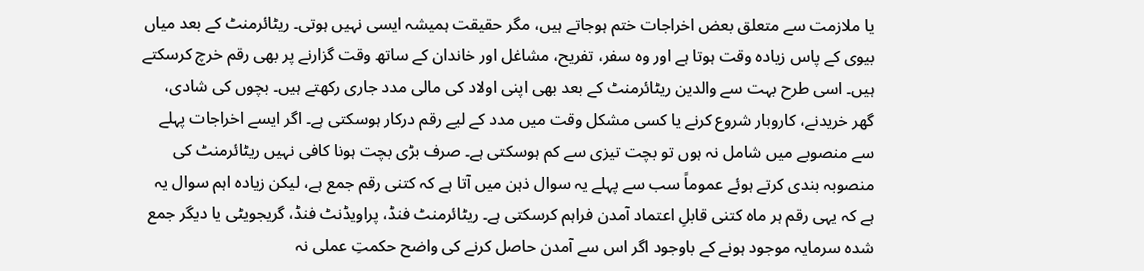یا ملازمت سے متعلق بعض اخراجات ختم ہوجاتے ہیں، مگر حقیقت ہمیشہ ایسی نہیں ہوتی۔ ریٹائرمنٹ کے بعد میاں بیوی کے پاس زیادہ وقت ہوتا ہے اور وہ سفر، تفریح، مشاغل اور خاندان کے ساتھ وقت گزارنے پر بھی رقم خرچ کرسکتے ہیں۔ اسی طرح بہت سے والدین ریٹائرمنٹ کے بعد بھی اپنی اولاد کی مالی مدد جاری رکھتے ہیں۔ بچوں کی شادی، گھر خریدنے، کاروبار شروع کرنے یا کسی مشکل وقت میں مدد کے لیے رقم درکار ہوسکتی ہے۔ اگر ایسے اخراجات پہلے سے منصوبے میں شامل نہ ہوں تو بچت تیزی سے کم ہوسکتی ہے۔ صرف بڑی بچت ہونا کافی نہیں ریٹائرمنٹ کی منصوبہ بندی کرتے ہوئے عموماً سب سے پہلے یہ سوال ذہن میں آتا ہے کہ کتنی رقم جمع ہے، لیکن زیادہ اہم سوال یہ ہے کہ یہی رقم ہر ماہ کتنی قابلِ اعتماد آمدن فراہم کرسکتی ہے۔ ریٹائرمنٹ فنڈ، پراویڈنٹ فنڈ، گریجویٹی یا دیگر جمع شدہ سرمایہ موجود ہونے کے باوجود اگر اس سے آمدن حاصل کرنے کی واضح حکمتِ عملی نہ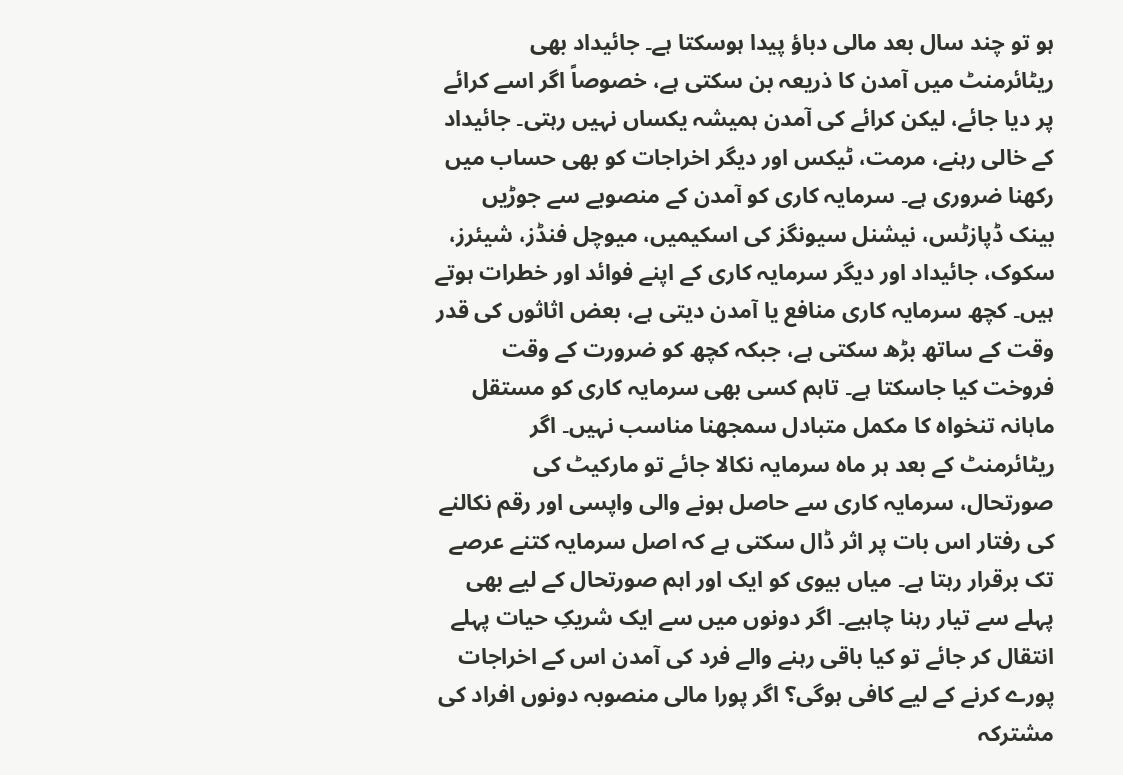ہو تو چند سال بعد مالی دباؤ پیدا ہوسکتا ہے۔ جائیداد بھی ریٹائرمنٹ میں آمدن کا ذریعہ بن سکتی ہے، خصوصاً اگر اسے کرائے پر دیا جائے، لیکن کرائے کی آمدن ہمیشہ یکساں نہیں رہتی۔ جائیداد کے خالی رہنے، مرمت، ٹیکس اور دیگر اخراجات کو بھی حساب میں رکھنا ضروری ہے۔ سرمایہ کاری کو آمدن کے منصوبے سے جوڑیں بینک ڈپازٹس، نیشنل سیونگز کی اسکیمیں، میوچل فنڈز، شیئرز، سکوک، جائیداد اور دیگر سرمایہ کاری کے اپنے فوائد اور خطرات ہوتے ہیں۔ کچھ سرمایہ کاری منافع یا آمدن دیتی ہے، بعض اثاثوں کی قدر وقت کے ساتھ بڑھ سکتی ہے، جبکہ کچھ کو ضرورت کے وقت فروخت کیا جاسکتا ہے۔ تاہم کسی بھی سرمایہ کاری کو مستقل ماہانہ تنخواہ کا مکمل متبادل سمجھنا مناسب نہیں۔ اگر ریٹائرمنٹ کے بعد ہر ماہ سرمایہ نکالا جائے تو مارکیٹ کی صورتحال، سرمایہ کاری سے حاصل ہونے والی واپسی اور رقم نکالنے کی رفتار اس بات پر اثر ڈال سکتی ہے کہ اصل سرمایہ کتنے عرصے تک برقرار رہتا ہے۔ میاں بیوی کو ایک اور اہم صورتحال کے لیے بھی پہلے سے تیار رہنا چاہیے۔ اگر دونوں میں سے ایک شریکِ حیات پہلے انتقال کر جائے تو کیا باقی رہنے والے فرد کی آمدن اس کے اخراجات پورے کرنے کے لیے کافی ہوگی؟ اگر پورا مالی منصوبہ دونوں افراد کی مشترکہ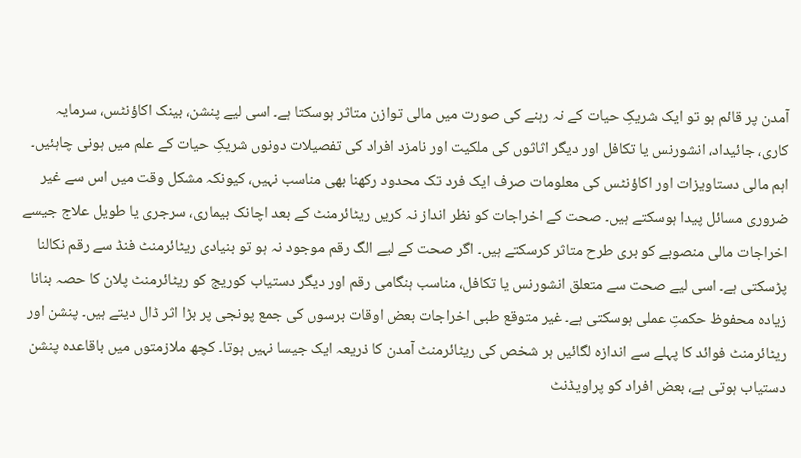آمدن پر قائم ہو تو ایک شریکِ حیات کے نہ رہنے کی صورت میں مالی توازن متاثر ہوسکتا ہے۔ اسی لیے پنشن، بینک اکاؤنٹس، سرمایہ کاری، جائیداد، انشورنس یا تکافل اور دیگر اثاثوں کی ملکیت اور نامزد افراد کی تفصیلات دونوں شریکِ حیات کے علم میں ہونی چاہئیں۔ اہم مالی دستاویزات اور اکاؤنٹس کی معلومات صرف ایک فرد تک محدود رکھنا بھی مناسب نہیں، کیونکہ مشکل وقت میں اس سے غیر ضروری مسائل پیدا ہوسکتے ہیں۔ صحت کے اخراجات کو نظر انداز نہ کریں ریٹائرمنٹ کے بعد اچانک بیماری، سرجری یا طویل علاج جیسے اخراجات مالی منصوبے کو بری طرح متاثر کرسکتے ہیں۔ اگر صحت کے لیے الگ رقم موجود نہ ہو تو بنیادی ریٹائرمنٹ فنڈ سے رقم نکالنا پڑسکتی ہے۔ اسی لیے صحت سے متعلق انشورنس یا تکافل، مناسب ہنگامی رقم اور دیگر دستیاب کوریج کو ریٹائرمنٹ پلان کا حصہ بنانا زیادہ محفوظ حکمتِ عملی ہوسکتی ہے۔ غیر متوقع طبی اخراجات بعض اوقات برسوں کی جمع پونجی پر بڑا اثر ڈال دیتے ہیں۔ پنشن اور ریٹائرمنٹ فوائد کا پہلے سے اندازہ لگائیں ہر شخص کی ریٹائرمنٹ آمدن کا ذریعہ ایک جیسا نہیں ہوتا۔ کچھ ملازمتوں میں باقاعدہ پنشن دستیاب ہوتی ہے، بعض افراد کو پراویڈنٹ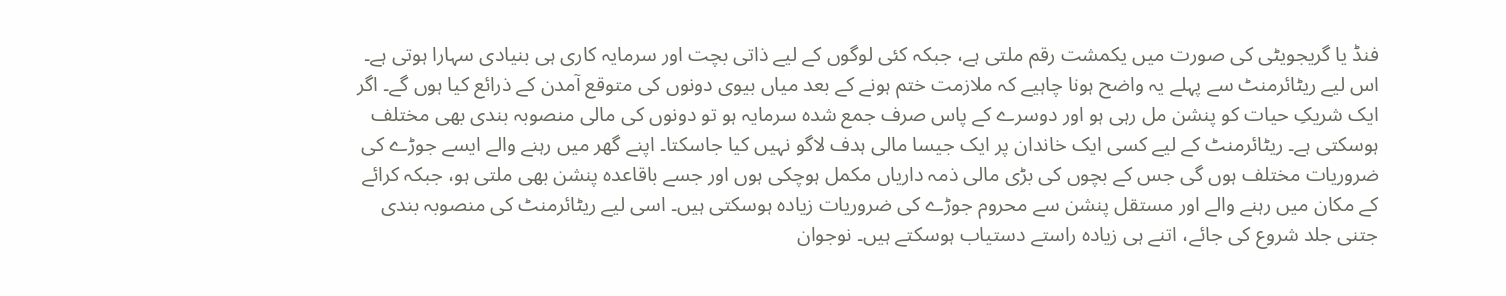فنڈ یا گریجویٹی کی صورت میں یکمشت رقم ملتی ہے، جبکہ کئی لوگوں کے لیے ذاتی بچت اور سرمایہ کاری ہی بنیادی سہارا ہوتی ہے۔ اس لیے ریٹائرمنٹ سے پہلے یہ واضح ہونا چاہیے کہ ملازمت ختم ہونے کے بعد میاں بیوی دونوں کی متوقع آمدن کے ذرائع کیا ہوں گے۔ اگر ایک شریکِ حیات کو پنشن مل رہی ہو اور دوسرے کے پاس صرف جمع شدہ سرمایہ ہو تو دونوں کی مالی منصوبہ بندی بھی مختلف ہوسکتی ہے۔ ریٹائرمنٹ کے لیے کسی ایک خاندان پر ایک جیسا مالی ہدف لاگو نہیں کیا جاسکتا۔ اپنے گھر میں رہنے والے ایسے جوڑے کی ضروریات مختلف ہوں گی جس کے بچوں کی بڑی مالی ذمہ داریاں مکمل ہوچکی ہوں اور جسے باقاعدہ پنشن بھی ملتی ہو، جبکہ کرائے کے مکان میں رہنے والے اور مستقل پنشن سے محروم جوڑے کی ضروریات زیادہ ہوسکتی ہیں۔ اسی لیے ریٹائرمنٹ کی منصوبہ بندی جتنی جلد شروع کی جائے، اتنے ہی زیادہ راستے دستیاب ہوسکتے ہیں۔ نوجوان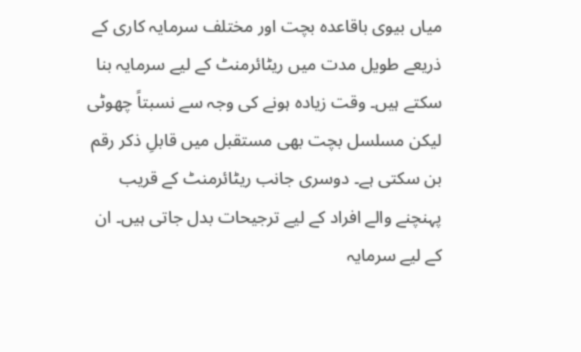میاں بیوی باقاعدہ بچت اور مختلف سرمایہ کاری کے ذریعے طویل مدت میں ریٹائرمنٹ کے لیے سرمایہ بنا سکتے ہیں۔ وقت زیادہ ہونے کی وجہ سے نسبتاً چھوٹی لیکن مسلسل بچت بھی مستقبل میں قابلِ ذکر رقم بن سکتی ہے۔ دوسری جانب ریٹائرمنٹ کے قریب پہنچنے والے افراد کے لیے ترجیحات بدل جاتی ہیں۔ ان کے لیے سرمایہ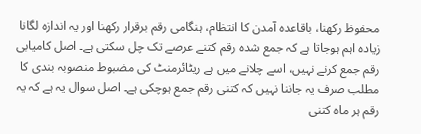محفوظ رکھنا، باقاعدہ آمدن کا انتظام، ہنگامی رقم برقرار رکھنا اور یہ اندازہ لگانا زیادہ اہم ہوجاتا ہے کہ جمع شدہ رقم کتنے عرصے تک چل سکتی ہے۔ اصل کامیابی رقم جمع کرنے نہیں، اسے چلانے میں ہے ریٹائرمنٹ کی مضبوط منصوبہ بندی کا مطلب صرف یہ جاننا نہیں کہ کتنی رقم جمع ہوچکی ہے۔ اصل سوال یہ ہے کہ یہ رقم ہر ماہ کتنی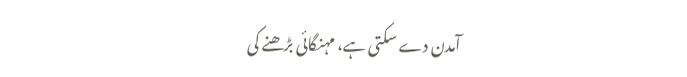آمدن دے سکتی ہے، مہنگائی بڑھنے کی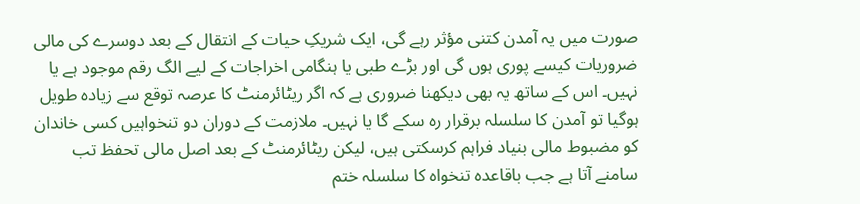صورت میں یہ آمدن کتنی مؤثر رہے گی، ایک شریکِ حیات کے انتقال کے بعد دوسرے کی مالی ضروریات کیسے پوری ہوں گی اور بڑے طبی یا ہنگامی اخراجات کے لیے الگ رقم موجود ہے یا نہیں۔ اس کے ساتھ یہ بھی دیکھنا ضروری ہے کہ اگر ریٹائرمنٹ کا عرصہ توقع سے زیادہ طویل ہوگیا تو آمدن کا سلسلہ برقرار رہ سکے گا یا نہیں۔ ملازمت کے دوران دو تنخواہیں کسی خاندان کو مضبوط مالی بنیاد فراہم کرسکتی ہیں، لیکن ریٹائرمنٹ کے بعد اصل مالی تحفظ تب سامنے آتا ہے جب باقاعدہ تنخواہ کا سلسلہ ختم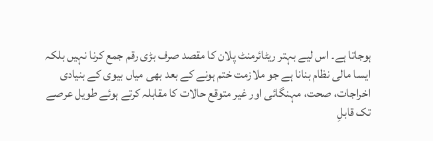ہوجاتا ہے۔ اس لیے بہتر ریٹائرمنٹ پلان کا مقصد صرف بڑی رقم جمع کرنا نہیں بلکہ ایسا مالی نظام بنانا ہے جو ملازمت ختم ہونے کے بعد بھی میاں بیوی کے بنیادی اخراجات، صحت، مہنگائی اور غیر متوقع حالات کا مقابلہ کرتے ہوئے طویل عرصے تک قابلِ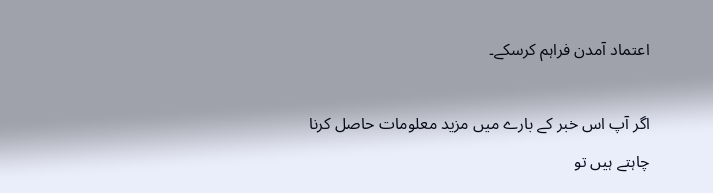اعتماد آمدن فراہم کرسکے۔

اگر آپ اس خبر کے بارے میں مزید معلومات حاصل کرنا چاہتے ہیں تو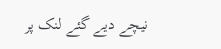نیچے دیے گئے لنک پر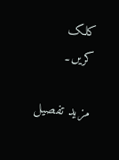کلک کریں۔

مزید تفصیل